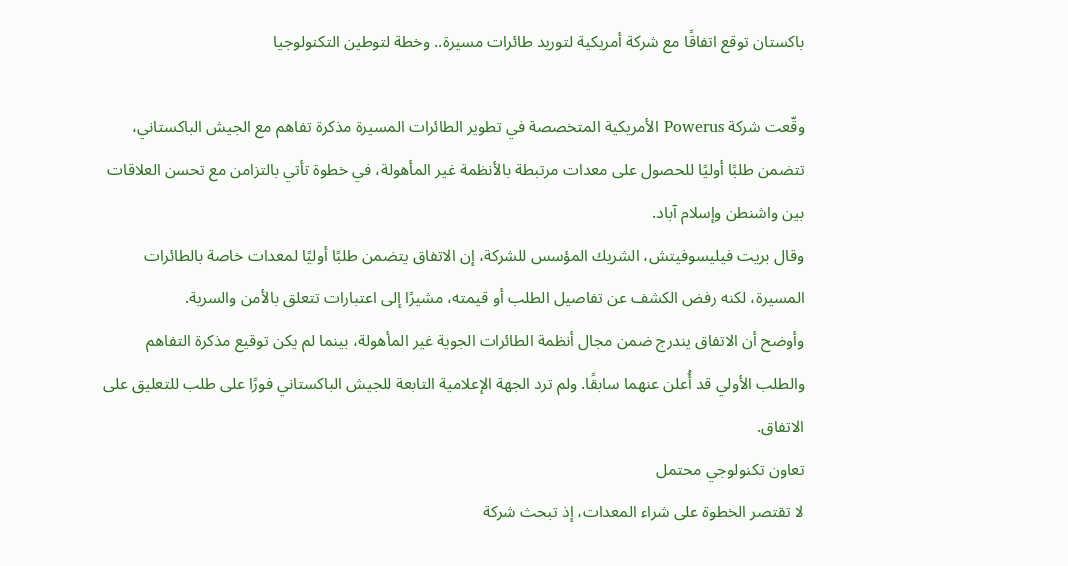باكستان توقع اتفاقًا مع شركة أمريكية لتوريد طائرات مسيرة.. وخطة لتوطين التكنولوجيا

وقّعت شركة Powerus الأمريكية المتخصصة في تطوير الطائرات المسيرة مذكرة تفاهم مع الجيش الباكستاني، تتضمن طلبًا أوليًا للحصول على معدات مرتبطة بالأنظمة غير المأهولة، في خطوة تأتي بالتزامن مع تحسن العلاقات بين واشنطن وإسلام آباد.
وقال بريت فيليسوفيتش، الشريك المؤسس للشركة، إن الاتفاق يتضمن طلبًا أوليًا لمعدات خاصة بالطائرات المسيرة، لكنه رفض الكشف عن تفاصيل الطلب أو قيمته، مشيرًا إلى اعتبارات تتعلق بالأمن والسرية.
وأوضح أن الاتفاق يندرج ضمن مجال أنظمة الطائرات الجوية غير المأهولة، بينما لم يكن توقيع مذكرة التفاهم والطلب الأولي قد أُعلن عنهما سابقًا. ولم ترد الجهة الإعلامية التابعة للجيش الباكستاني فورًا على طلب للتعليق على الاتفاق.
تعاون تكنولوجي محتمل
لا تقتصر الخطوة على شراء المعدات، إذ تبحث شركة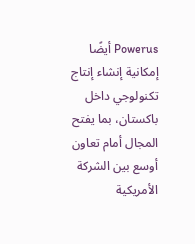Powerus أيضًا إمكانية إنشاء إنتاج تكنولوجي داخل باكستان، بما يفتح المجال أمام تعاون أوسع بين الشركة الأمريكية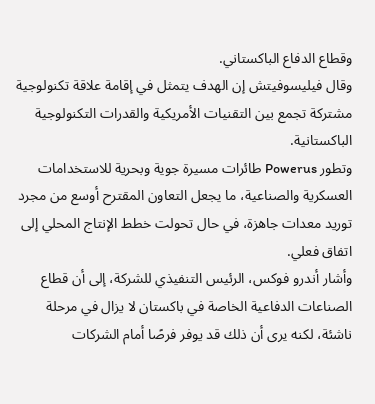وقطاع الدفاع الباكستاني.
وقال فيليسوفيتش إن الهدف يتمثل في إقامة علاقة تكنولوجية مشتركة تجمع بين التقنيات الأمريكية والقدرات التكنولوجية الباكستانية.
وتطور Powerus طائرات مسيرة جوية وبحرية للاستخدامات العسكرية والصناعية، ما يجعل التعاون المقترح أوسع من مجرد توريد معدات جاهزة، في حال تحولت خطط الإنتاج المحلي إلى اتفاق فعلي.
وأشار أندرو فوكس، الرئيس التنفيذي للشركة، إلى أن قطاع الصناعات الدفاعية الخاصة في باكستان لا يزال في مرحلة ناشئة، لكنه يرى أن ذلك قد يوفر فرصًا أمام الشركات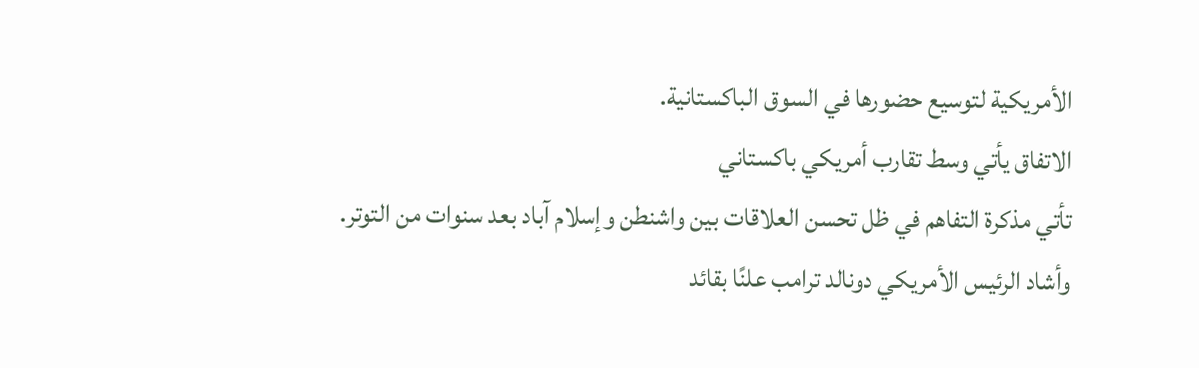الأمريكية لتوسيع حضورها في السوق الباكستانية.
الاتفاق يأتي وسط تقارب أمريكي باكستاني
تأتي مذكرة التفاهم في ظل تحسن العلاقات بين واشنطن وإسلام آباد بعد سنوات من التوتر.
وأشاد الرئيس الأمريكي دونالد ترامب علنًا بقائد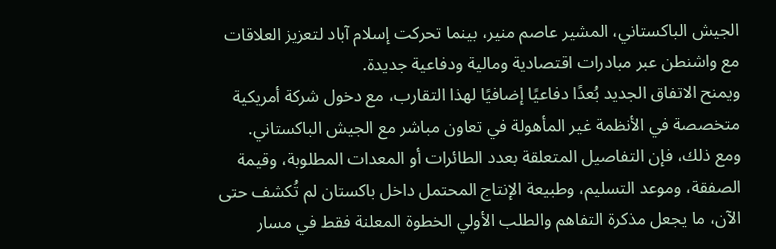الجيش الباكستاني، المشير عاصم منير، بينما تحركت إسلام آباد لتعزيز العلاقات مع واشنطن عبر مبادرات اقتصادية ومالية ودفاعية جديدة.
ويمنح الاتفاق الجديد بُعدًا دفاعيًا إضافيًا لهذا التقارب، مع دخول شركة أمريكية متخصصة في الأنظمة غير المأهولة في تعاون مباشر مع الجيش الباكستاني.
ومع ذلك، فإن التفاصيل المتعلقة بعدد الطائرات أو المعدات المطلوبة، وقيمة الصفقة، وموعد التسليم، وطبيعة الإنتاج المحتمل داخل باكستان لم تُكشف حتى الآن، ما يجعل مذكرة التفاهم والطلب الأولي الخطوة المعلنة فقط في مسار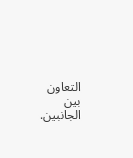التعاون بين الجانبين.